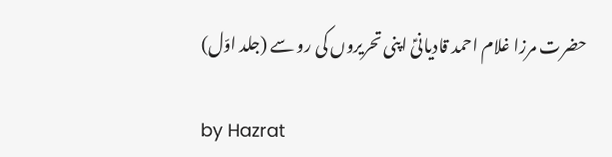حضرت مرزا غلام احمد قادیانیؑ اپنی تحریروں کی رو سے (جلد اوّل)

by Hazrat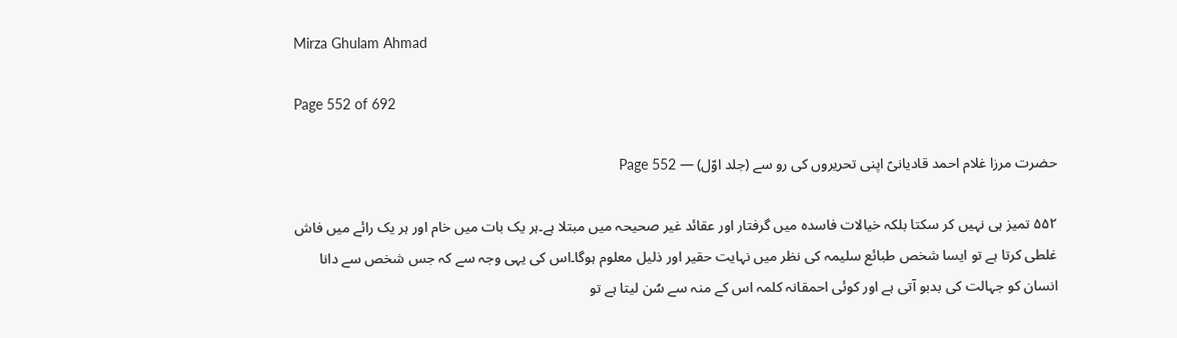Mirza Ghulam Ahmad

Page 552 of 692

حضرت مرزا غلام احمد قادیانیؑ اپنی تحریروں کی رو سے (جلد اوّل) — Page 552

۵۵۲ تمیز ہی نہیں کر سکتا بلکہ خیالات فاسدہ میں گرفتار اور عقائد غیر صحیحہ میں مبتلا ہے۔ہر یک بات میں خام اور ہر یک رائے میں فاش غلطی کرتا ہے تو ایسا شخص طبائع سلیمہ کی نظر میں نہایت حقیر اور ذلیل معلوم ہوگا۔اس کی یہی وجہ سے کہ جس شخص سے دانا انسان کو جہالت کی بدبو آتی ہے اور کوئی احمقانہ کلمہ اس کے منہ سے سُن لیتا ہے تو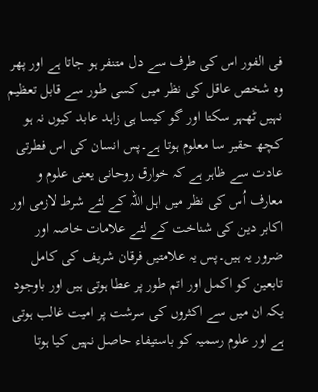فی الفور اس کی طرف سے دل متنفر ہو جاتا ہے اور پھر وہ شخص عاقل کی نظر میں کسی طور سے قابل تعظیم نہیں ٹھہر سکتا اور گو کیسا ہی زاہد عابد کیوں نہ ہو کچھ حقیر سا معلوم ہوتا ہے۔پس انسان کی اس فطرتی عادت سے ظاہر ہے کہ خوارق روحانی یعنی علوم و معارف اُس کی نظر میں اہل اللہ کے لئے شرط لازمی اور اکابر دین کی شناخت کے لئے علامات خاصہ اور ضرور یہ ہیں۔پس یہ علامتیں فرقان شریف کی کامل تابعین کو اکمل اور اتم طور پر عطا ہوتی ہیں اور باوجود یکہ ان میں سے اکثروں کی سرشت پر امیت غالب ہوتی ہے اور علوم رسمیہ کو باستیفاء حاصل نہیں کیا ہوتا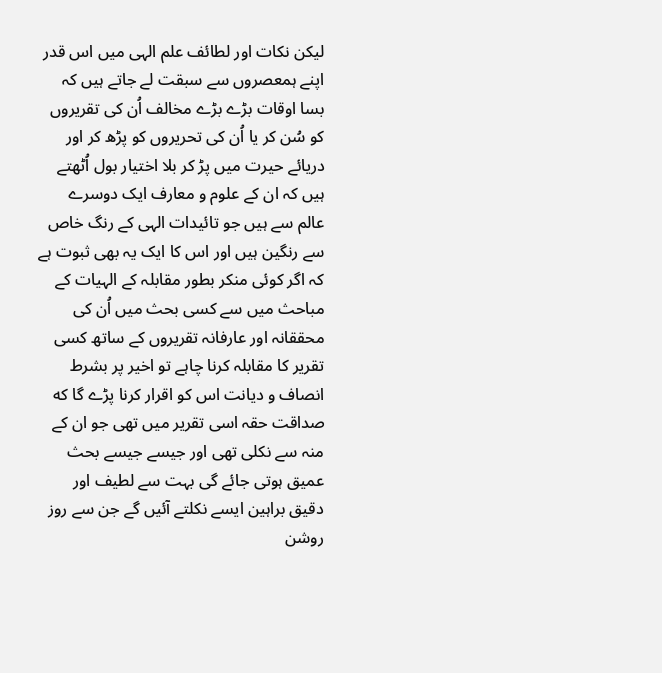لیکن نکات اور لطائف علم الہی میں اس قدر اپنے ہمعصروں سے سبقت لے جاتے ہیں کہ بسا اوقات بڑے بڑے مخالف اُن کی تقریروں کو سُن کر یا اُن کی تحریروں کو پڑھ کر اور دریائے حیرت میں پڑ کر بلا اختیار بول اُٹھتے ہیں کہ ان کے علوم و معارف ایک دوسرے عالم سے ہیں جو تائیدات الہی کے رنگ خاص سے رنگین ہیں اور اس کا ایک یہ بھی ثبوت ہے کہ اگر کوئی منکر بطور مقابلہ کے الہیات کے مباحث میں سے کسی بحث میں اُن کی محققانہ اور عارفانہ تقریروں کے ساتھ کسی تقریر کا مقابلہ کرنا چاہے تو اخیر پر بشرط انصاف و دیانت اس کو اقرار کرنا پڑے گا که صداقت حقہ اسی تقریر میں تھی جو ان کے منہ سے نکلی تھی اور جیسے جیسے بحث عمیق ہوتی جائے گی بہت سے لطیف اور دقیق براہین ایسے نکلتے آئیں گے جن سے روز روشن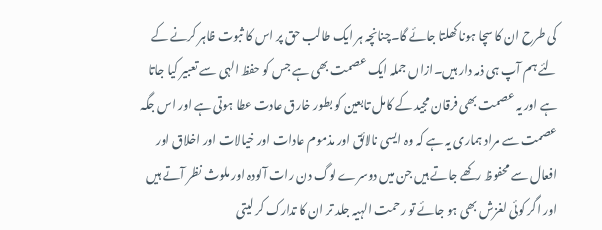کی طرح ان کا سچا ہونا کھلتا جائے گا۔چنانچہ ہر ایک طالب حق پر اس کا ثبوت ظاہر کرنے کے لئے ہم آپ ہی ذمہ دار ہیں۔ازاں جملہ ایک عصمت بھی ہے جس کو حفظ الہی سے تعبیر کیا جاتا ہے اور یہ عصمت بھی فرقان مجید کے کامل تابعین کو بطور خارق عادت عطا ہوتی ہے اور اس جگہ عصمت سے مراد ہماری یہ ہے کہ وہ ایسی نالائق اور مذموم عادات اور خیالات اور اخلاق اور افعال سے محفوظ رکھے جاتے ہیں جن میں دوسرے لوگ دن رات آلودہ اور ملوث نظر آتے ہیں اور اگر کوئی لغزش بھی ہو جائے تو رحمت الہیہ جلد تر ان کا تدارک کر لیتی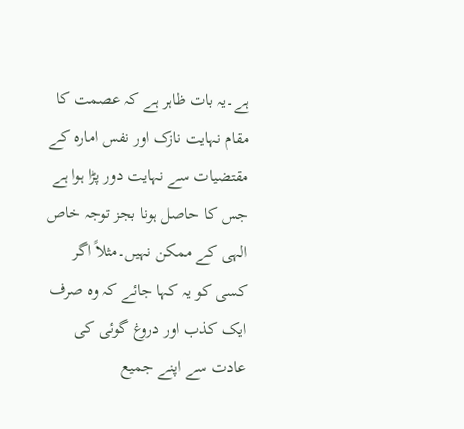ہے۔یہ بات ظاہر ہے کہ عصمت کا مقام نہایت نازک اور نفس امارہ کے مقتضیات سے نہایت دور پڑا ہوا ہے جس کا حاصل ہونا بجز توجہ خاص الہی کے ممکن نہیں۔مثلاً اگر کسی کو یہ کہا جائے کہ وہ صرف ایک کذب اور دروغ گوئی کی عادت سے اپنے جمیع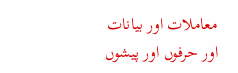معاملات اور بیانات اور حرفوں اور پیشوں